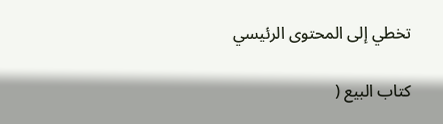تخطي إلى المحتوى الرئيسي

كتاب البيع (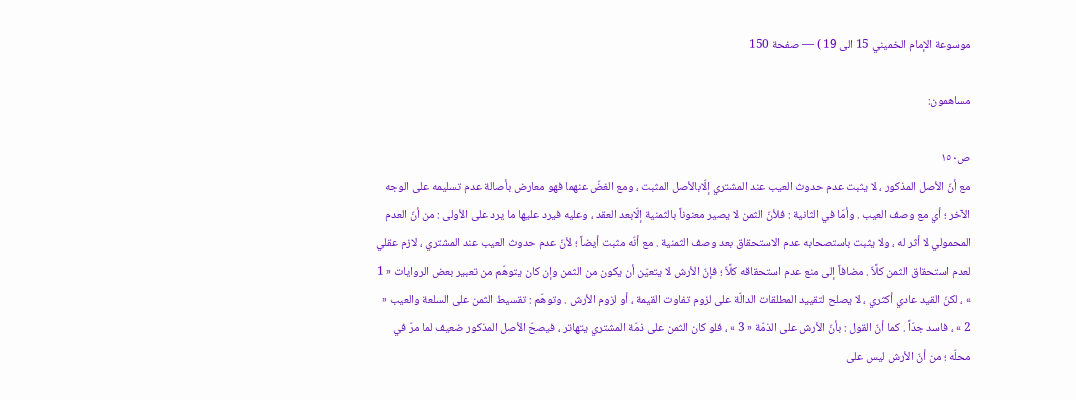موسوعة الإمام الخميني 15 الى 19 ) — صفحة 150

مساهمون:

ص١٥٠
مع أنّ الأصل المذكور ، لا يثبت عدم حدوث العيب عند المشتري إلّابالأصل المثبت ، ومع الغضّ عنهما فهو معارض بأصالة عدم تسليمه على الوجه الآخر ؛ أي مع وصف العيب . وأمّا في الثانية : فلأنّ الثمن لا يصير معنوناً بالثمنية إلّابعد العقد ، وعليه فيرد عليها ما يرد على الأولى : من أنّ العدم المحمولي لا أثر له ، ولا يثبت باستصحابه عدم الاستحقاق بعد وصف الثمنية . مع أنّه مثبت أيضاً ؛ لأنّ عدم حدوث العيب عند المشتري ، لازم عقلي لعدم استحقاق الثمن كلًاّ . مضافاً إلى منع عدم استحقاقه كلًاّ ؛ فإنّ الأرش لا يتعيّن أن يكون من الثمن وإن كان يتوهّم من تعبير بعض الروايات « 1 » ، لكنّ القيد عادي أكثري ، لا يصلح لتقييد المطلقات الدالّة على لزوم تفاوت القيمة ، أو لزوم الأرش . وتوهّم : تقسيط الثمن على السلعة والعيب « 2 » ، فاسد جدّاً . كما أنّ القول : بأنّ الأرش على الذمّة « 3 » ، فلو كان الثمن على ذمّة المشتري يتهاتر ، فيصحّ الأصل المذكور ضعيف لما مرّ في محلّه ؛ من أنّ الأرش ليس على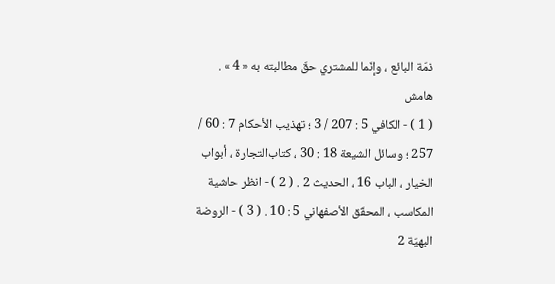ذمّة البائع ، وإنّما للمشتري حقّ مطالبته به « 4 » .
هامش
( 1 ) - الكافي 5 : 207 / 3 ؛ تهذيب الأحكام 7 : 60 / 257 ؛ وسائل الشيعة 18 : 30 ، كتاب‌التجارة ، أبواب الخيار ، الباب 16 ، الحديث 2 . ( 2 ) - انظر حاشية المكاسب ، المحقّق الأصفهاني 5 : 10 . ( 3 ) - الروضة البهيّة 2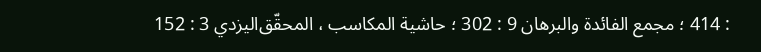: 414 ؛ مجمع الفائدة والبرهان 9 : 302 ؛ حاشية المكاسب ، المحقّق‌اليزدي 3 : 152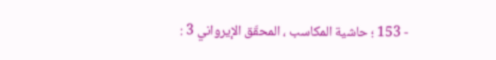- 153 ؛ حاشية المكاسب ، المحقّق الإيرواني 3 :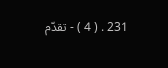231 . ( 4 ) - تقدّم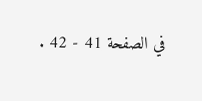في الصفحة 41 - 42 .